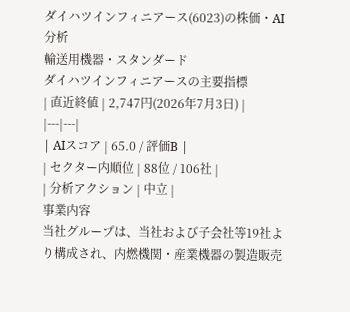ダイハツインフィニアース(6023)の株価・AI分析
輸送用機器・スタンダード
ダイハツインフィニアースの主要指標
| 直近終値 | 2,747円(2026年7月3日) |
|---|---|
| AIスコア | 65.0 / 評価B |
| セクター内順位 | 88位 / 106社 |
| 分析アクション | 中立 |
事業内容
当社グループは、当社および子会社等19社より構成され、内燃機関・産業機器の製造販売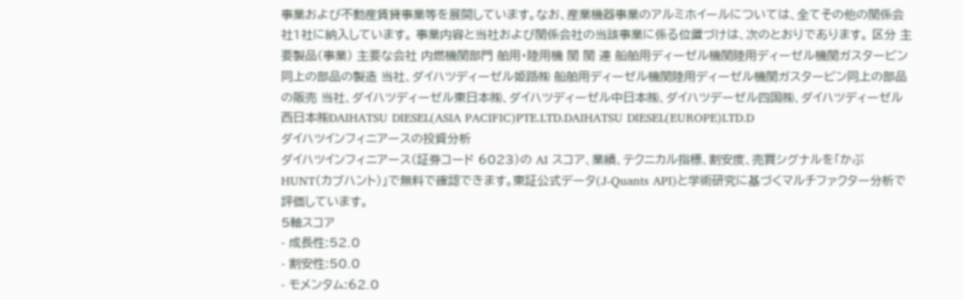事業および不動産賃貸事業等を展開しています。なお、産業機器事業のアルミホイールについては、全てその他の関係会社1社に納入しています。 事業内容と当社および関係会社の当該事業に係る位置づけは、次のとおりであります。 区分 主要製品(事業) 主要な会社 内燃機関部門 舶用・陸用機 関 関 連 船舶用ディーゼル機関陸用ディーゼル機関ガスタービン同上の部品の製造 当社、ダイハツディーゼル姫路㈱ 船舶用ディーゼル機関陸用ディーゼル機関ガスタービン同上の部品の販売 当社、ダイハツディーゼル東日本㈱、ダイハツディーゼル中日本㈱、ダイハツデーゼル四国㈱、ダイハツディーゼル西日本㈱DAIHATSU DIESEL(ASIA PACIFIC)PTE.LTD.DAIHATSU DIESEL(EUROPE)LTD.D
ダイハツインフィニアースの投資分析
ダイハツインフィニアース(証券コード 6023)の AI スコア、業績、テクニカル指標、割安度、売買シグナルを「かぶHUNT(カブハント)」で無料で確認できます。東証公式データ(J-Quants API)と学術研究に基づくマルチファクター分析で評価しています。
5軸スコア
- 成長性:52.0
- 割安性:50.0
- モメンタム:62.0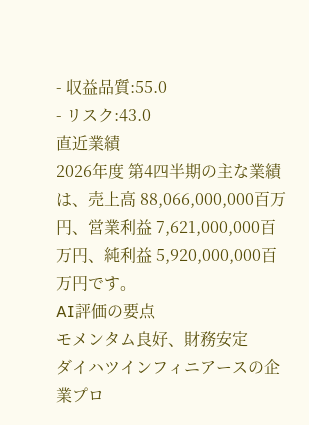- 収益品質:55.0
- リスク:43.0
直近業績
2026年度 第4四半期の主な業績は、売上高 88,066,000,000百万円、営業利益 7,621,000,000百万円、純利益 5,920,000,000百万円です。
AI評価の要点
モメンタム良好、財務安定
ダイハツインフィニアースの企業プロ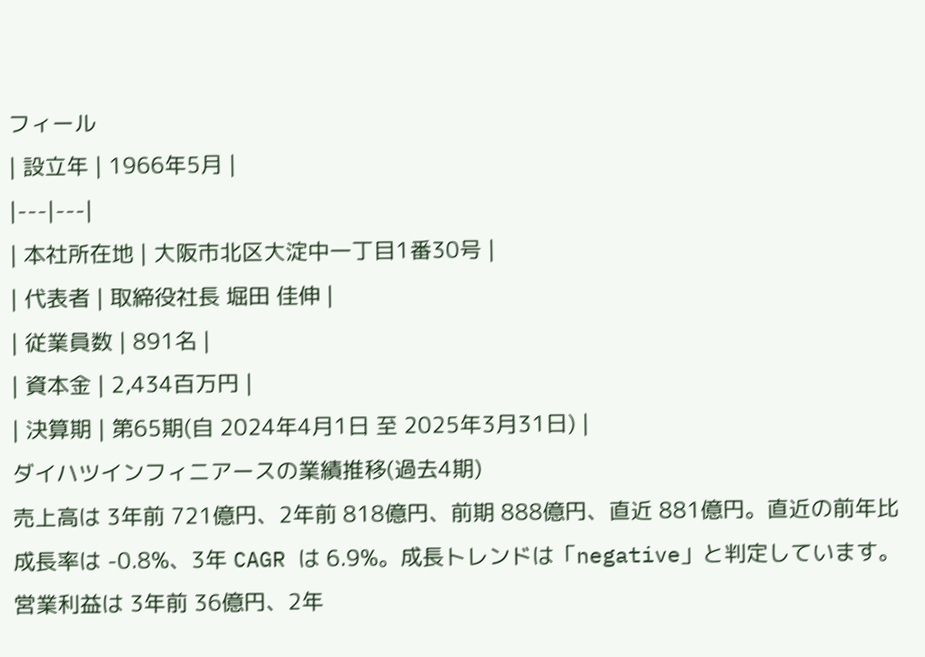フィール
| 設立年 | 1966年5月 |
|---|---|
| 本社所在地 | 大阪市北区大淀中一丁目1番30号 |
| 代表者 | 取締役社長 堀田 佳伸 |
| 従業員数 | 891名 |
| 資本金 | 2,434百万円 |
| 決算期 | 第65期(自 2024年4月1日 至 2025年3月31日) |
ダイハツインフィニアースの業績推移(過去4期)
売上高は 3年前 721億円、2年前 818億円、前期 888億円、直近 881億円。直近の前年比成長率は -0.8%、3年 CAGR は 6.9%。成長トレンドは「negative」と判定しています。
営業利益は 3年前 36億円、2年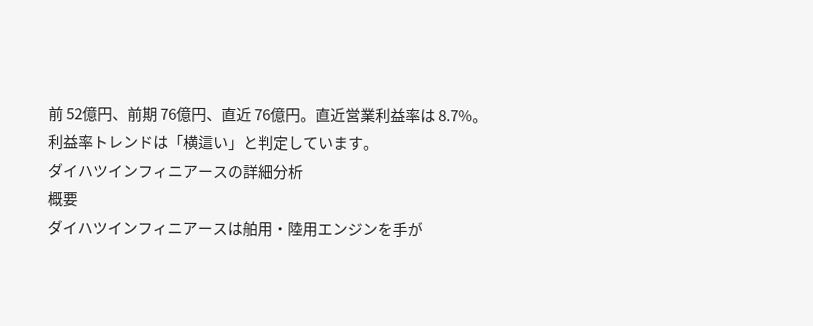前 52億円、前期 76億円、直近 76億円。直近営業利益率は 8.7%。利益率トレンドは「横這い」と判定しています。
ダイハツインフィニアースの詳細分析
概要
ダイハツインフィニアースは舶用・陸用エンジンを手が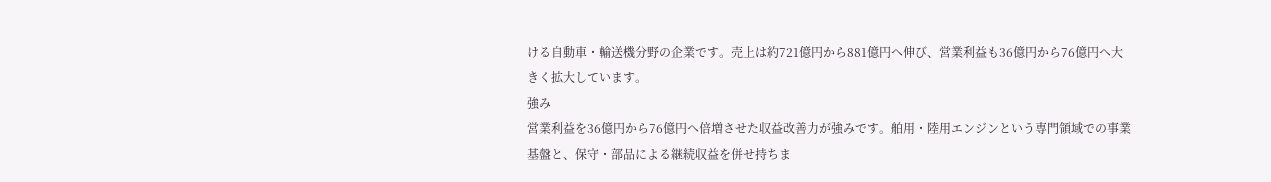ける自動車・輸送機分野の企業です。売上は約721億円から881億円へ伸び、営業利益も36億円から76億円へ大きく拡大しています。
強み
営業利益を36億円から76億円へ倍増させた収益改善力が強みです。舶用・陸用エンジンという専門領域での事業基盤と、保守・部品による継続収益を併せ持ちま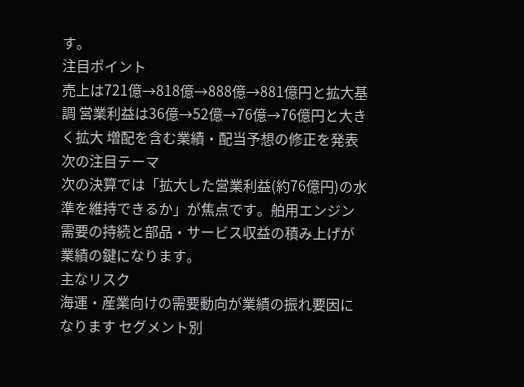す。
注目ポイント
売上は721億→818億→888億→881億円と拡大基調 営業利益は36億→52億→76億→76億円と大きく拡大 増配を含む業績・配当予想の修正を発表
次の注目テーマ
次の決算では「拡大した営業利益(約76億円)の水準を維持できるか」が焦点です。舶用エンジン需要の持続と部品・サービス収益の積み上げが業績の鍵になります。
主なリスク
海運・産業向けの需要動向が業績の振れ要因になります セグメント別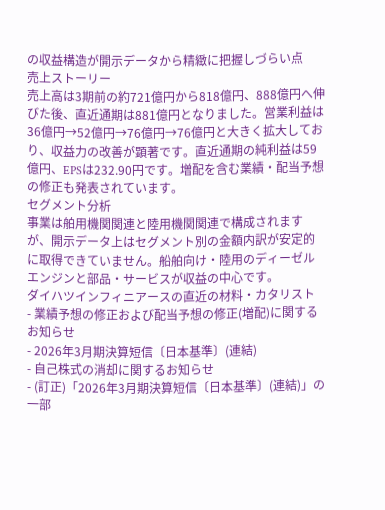の収益構造が開示データから精緻に把握しづらい点
売上ストーリー
売上高は3期前の約721億円から818億円、888億円へ伸びた後、直近通期は881億円となりました。営業利益は36億円→52億円→76億円→76億円と大きく拡大しており、収益力の改善が顕著です。直近通期の純利益は59億円、EPSは232.90円です。増配を含む業績・配当予想の修正も発表されています。
セグメント分析
事業は舶用機関関連と陸用機関関連で構成されますが、開示データ上はセグメント別の金額内訳が安定的に取得できていません。船舶向け・陸用のディーゼルエンジンと部品・サービスが収益の中心です。
ダイハツインフィニアースの直近の材料・カタリスト
- 業績予想の修正および配当予想の修正(増配)に関するお知らせ
- 2026年3月期決算短信〔日本基準〕(連結)
- 自己株式の消却に関するお知らせ
- (訂正)「2026年3月期決算短信〔日本基準〕(連結)」の一部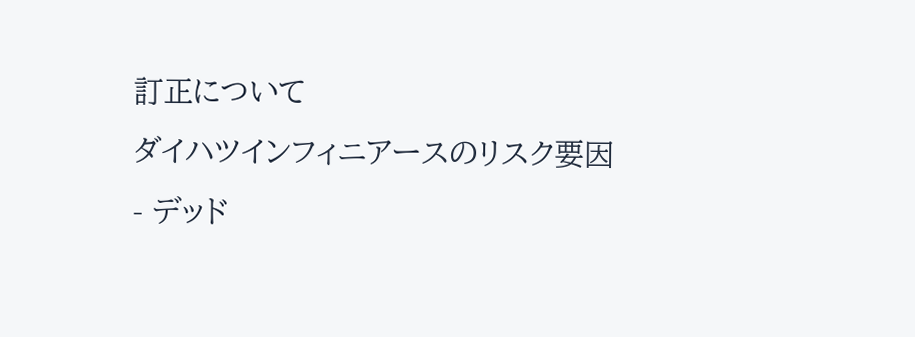訂正について
ダイハツインフィニアースのリスク要因
- デッド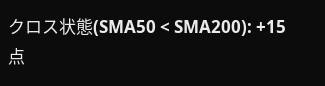クロス状態(SMA50 < SMA200): +15点